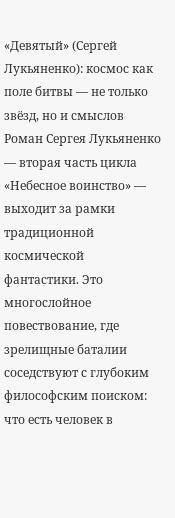«Девятый» (Сергей Лукьяненко): космос как поле битвы — не только звёзд, но и смыслов
Роман Сергея Лукьяненко — вторая часть цикла «Небесное воинство» — выходит за рамки традиционной космической фантастики. Это многослойное повествование, где зрелищные баталии соседствуют с глубоким философским поиском: что есть человек в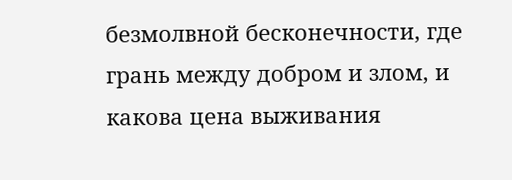безмолвной бесконечности, где грань между добром и злом, и какова цена выживания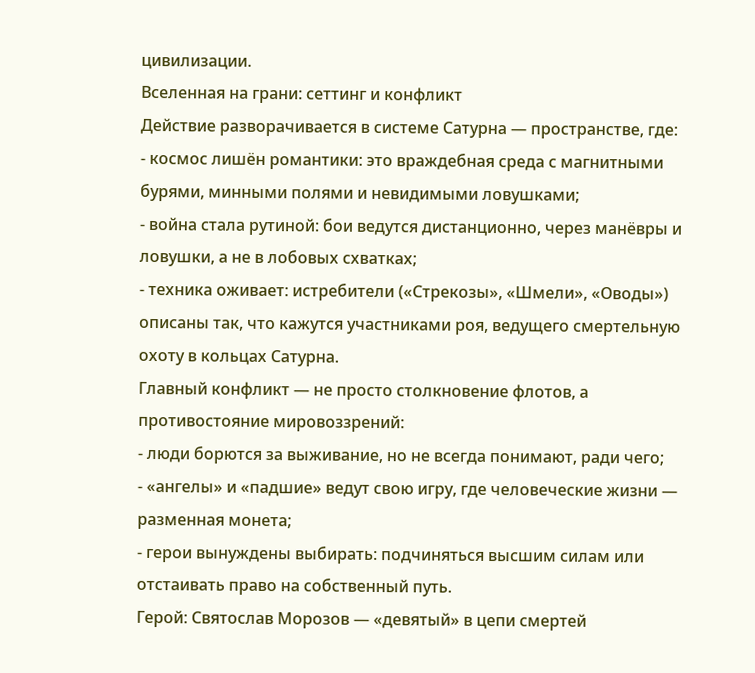цивилизации.
Вселенная на грани: сеттинг и конфликт
Действие разворачивается в системе Сатурна — пространстве, где:
- космос лишён романтики: это враждебная среда с магнитными бурями, минными полями и невидимыми ловушками;
- война стала рутиной: бои ведутся дистанционно, через манёвры и ловушки, а не в лобовых схватках;
- техника оживает: истребители («Стрекозы», «Шмели», «Оводы») описаны так, что кажутся участниками роя, ведущего смертельную охоту в кольцах Сатурна.
Главный конфликт — не просто столкновение флотов, а противостояние мировоззрений:
- люди борются за выживание, но не всегда понимают, ради чего;
- «ангелы» и «падшие» ведут свою игру, где человеческие жизни — разменная монета;
- герои вынуждены выбирать: подчиняться высшим силам или отстаивать право на собственный путь.
Герой: Святослав Морозов — «девятый» в цепи смертей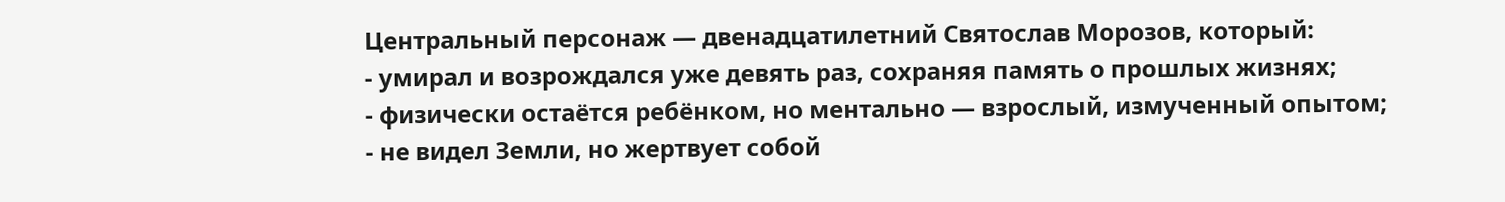Центральный персонаж — двенадцатилетний Святослав Морозов, который:
- умирал и возрождался уже девять раз, сохраняя память о прошлых жизнях;
- физически остаётся ребёнком, но ментально — взрослый, измученный опытом;
- не видел Земли, но жертвует собой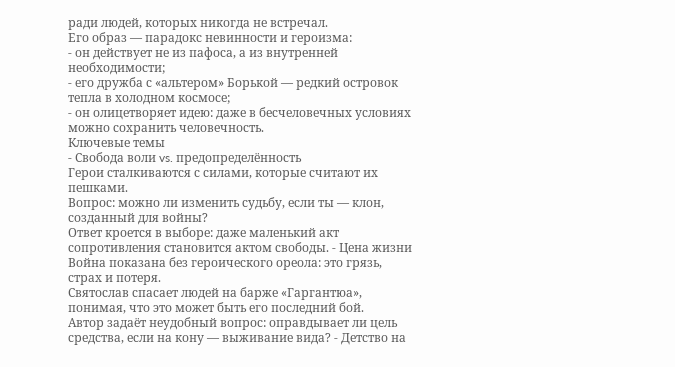ради людей, которых никогда не встречал.
Его образ — парадокс невинности и героизма:
- он действует не из пафоса, а из внутренней необходимости;
- его дружба с «альтером» Борькой — редкий островок тепла в холодном космосе;
- он олицетворяет идею: даже в бесчеловечных условиях можно сохранить человечность.
Ключевые темы
- Свобода воли vs. предопределённость
Герои сталкиваются с силами, которые считают их пешками.
Вопрос: можно ли изменить судьбу, если ты — клон, созданный для войны?
Ответ кроется в выборе: даже маленький акт сопротивления становится актом свободы. - Цена жизни
Война показана без героического ореола: это грязь, страх и потеря.
Святослав спасает людей на барже «Гаргантюа», понимая, что это может быть его последний бой.
Автор задаёт неудобный вопрос: оправдывает ли цель средства, если на кону — выживание вида? - Детство на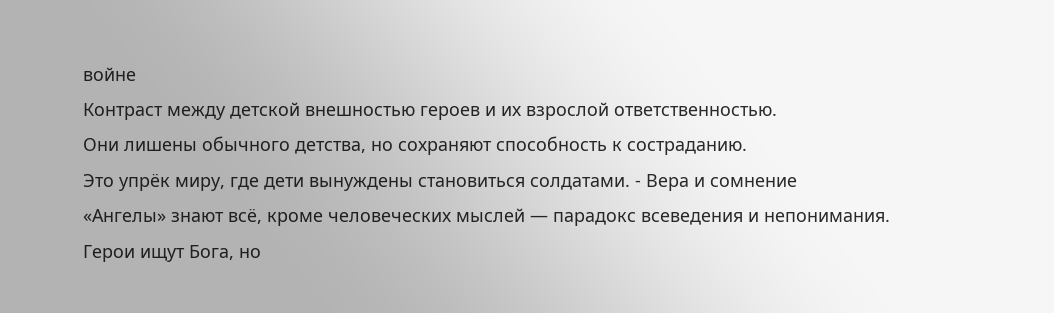войне
Контраст между детской внешностью героев и их взрослой ответственностью.
Они лишены обычного детства, но сохраняют способность к состраданию.
Это упрёк миру, где дети вынуждены становиться солдатами. - Вера и сомнение
«Ангелы» знают всё, кроме человеческих мыслей — парадокс всеведения и непонимания.
Герои ищут Бога, но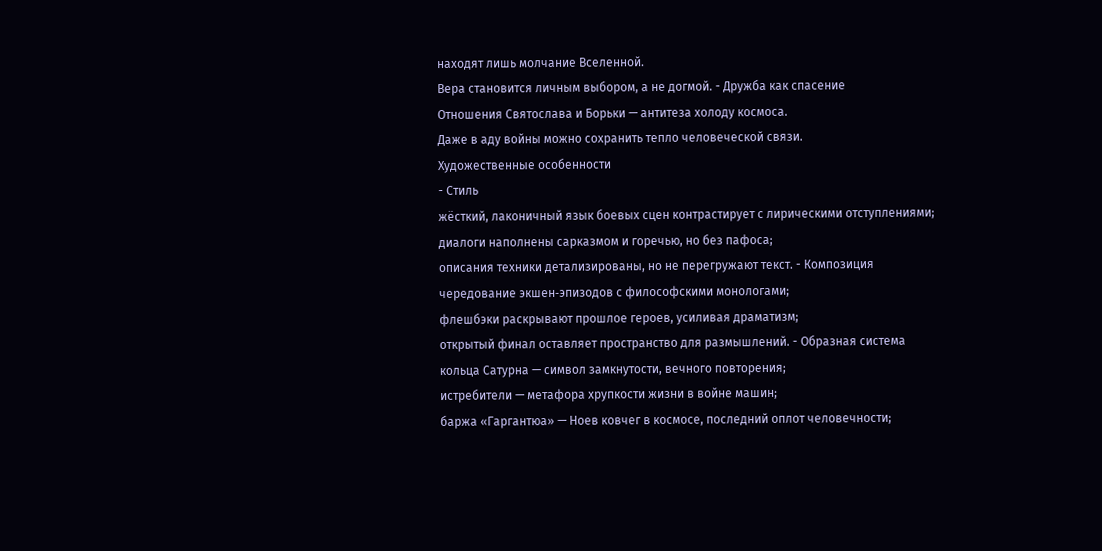находят лишь молчание Вселенной.
Вера становится личным выбором, а не догмой. - Дружба как спасение
Отношения Святослава и Борьки — антитеза холоду космоса.
Даже в аду войны можно сохранить тепло человеческой связи.
Художественные особенности
- Стиль
жёсткий, лаконичный язык боевых сцен контрастирует с лирическими отступлениями;
диалоги наполнены сарказмом и горечью, но без пафоса;
описания техники детализированы, но не перегружают текст. - Композиция
чередование экшен‑эпизодов с философскими монологами;
флешбэки раскрывают прошлое героев, усиливая драматизм;
открытый финал оставляет пространство для размышлений. - Образная система
кольца Сатурна — символ замкнутости, вечного повторения;
истребители — метафора хрупкости жизни в войне машин;
баржа «Гаргантюа» — Ноев ковчег в космосе, последний оплот человечности;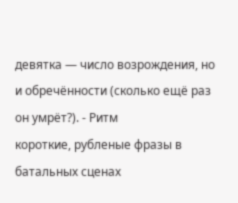девятка — число возрождения, но и обречённости (сколько ещё раз он умрёт?). - Ритм
короткие, рубленые фразы в батальных сценах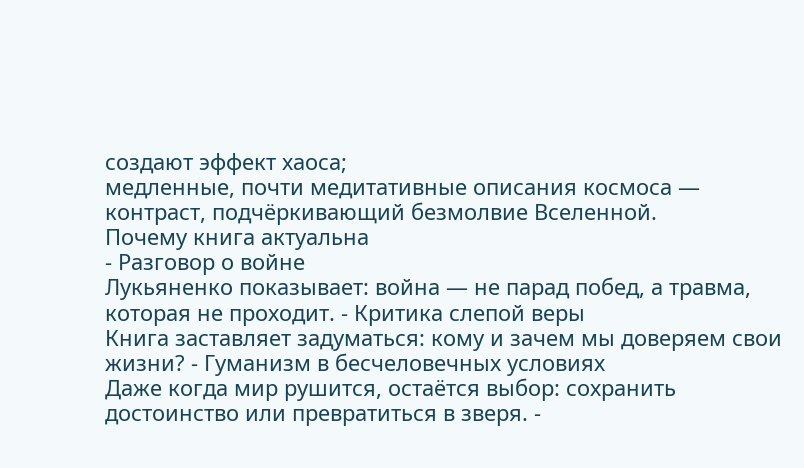создают эффект хаоса;
медленные, почти медитативные описания космоса — контраст, подчёркивающий безмолвие Вселенной.
Почему книга актуальна
- Разговор о войне
Лукьяненко показывает: война — не парад побед, а травма, которая не проходит. - Критика слепой веры
Книга заставляет задуматься: кому и зачем мы доверяем свои жизни? - Гуманизм в бесчеловечных условиях
Даже когда мир рушится, остаётся выбор: сохранить достоинство или превратиться в зверя. -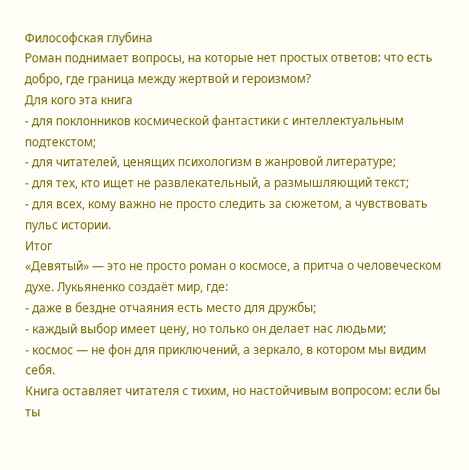Философская глубина
Роман поднимает вопросы, на которые нет простых ответов: что есть добро, где граница между жертвой и героизмом?
Для кого эта книга
- для поклонников космической фантастики с интеллектуальным подтекстом;
- для читателей, ценящих психологизм в жанровой литературе;
- для тех, кто ищет не развлекательный, а размышляющий текст;
- для всех, кому важно не просто следить за сюжетом, а чувствовать пульс истории.
Итог
«Девятый» — это не просто роман о космосе, а притча о человеческом духе. Лукьяненко создаёт мир, где:
- даже в бездне отчаяния есть место для дружбы;
- каждый выбор имеет цену, но только он делает нас людьми;
- космос — не фон для приключений, а зеркало, в котором мы видим себя.
Книга оставляет читателя с тихим, но настойчивым вопросом: если бы ты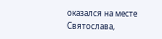оказался на месте Святослава,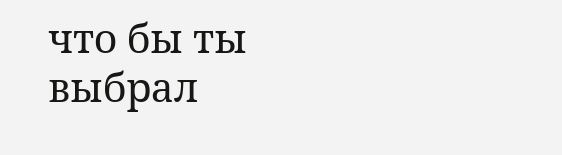что бы ты выбрал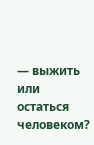— выжить или остаться человеком?